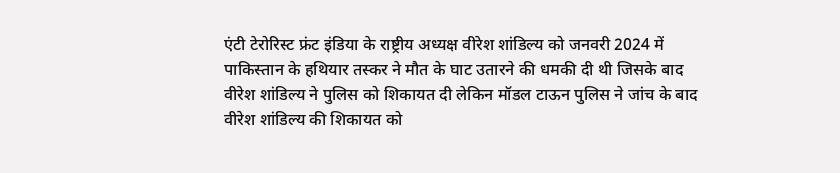एंटी टेरोरिस्ट फ्रंट इंडिया के राष्ट्रीय अध्यक्ष वीरेश शांडिल्य को जनवरी 2024 में पाकिस्तान के हथियार तस्कर ने मौत के घाट उतारने की धमकी दी थी जिसके बाद वीरेश शांडिल्य ने पुलिस को शिकायत दी लेकिन मॉडल टाऊन पुलिस ने जांच के बाद वीरेश शांडिल्य की शिकायत को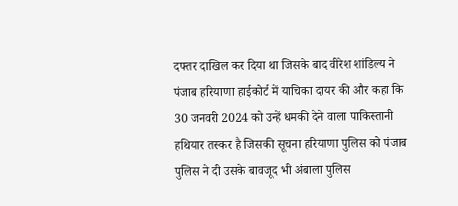दफ्तर दाखिल कर दिया था जिसके बाद वीरेश शांडिल्य ने पंजाब हरियाणा हाईकोर्ट में याचिका दायर की और कहा कि 30 जनवरी 2024 को उन्हें धमकी देने वाला पाकिस्तानी हथियार तस्कर है जिसकी सूचना हरियाणा पुलिस को पंजाब पुलिस ने दी उसके बावजूद भी अंबाला पुलिस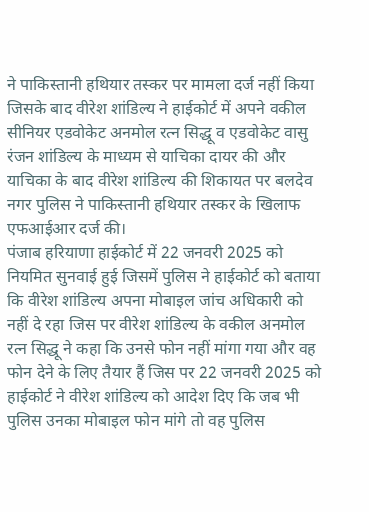ने पाकिस्तानी हथियार तस्कर पर मामला दर्ज नहीं किया जिसके बाद वीरेश शांडिल्य ने हाईकोर्ट में अपने वकील सीनियर एडवोकेट अनमोल रत्न सिद्धू व एडवोकेट वासु रंजन शांडिल्य के माध्यम से याचिका दायर की और याचिका के बाद वीरेश शांडिल्य की शिकायत पर बलदेव नगर पुलिस ने पाकिस्तानी हथियार तस्कर के खिलाफ एफआईआर दर्ज की।
पंजाब हरियाणा हाईकोर्ट में 22 जनवरी 2025 को नियमित सुनवाई हुई जिसमें पुलिस ने हाईकोर्ट को बताया कि वीरेश शांडिल्य अपना मोबाइल जांच अधिकारी को नहीं दे रहा जिस पर वीरेश शांडिल्य के वकील अनमोल रत्न सिद्धू ने कहा कि उनसे फोन नहीं मांगा गया और वह फोन देने के लिए तैयार हैं जिस पर 22 जनवरी 2025 को हाईकोर्ट ने वीरेश शांडिल्य को आदेश दिए कि जब भी पुलिस उनका मोबाइल फोन मांगे तो वह पुलिस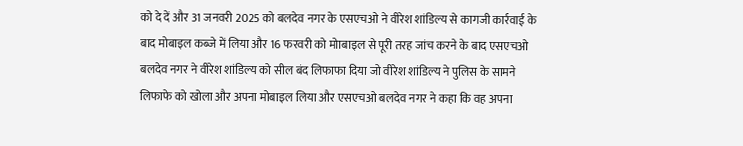को दे दें और 31 जनवरी 2025 को बलदेव नगर के एसएचओ ने वीरेश शांडिल्य से कागजी कार्रवाई के बाद मोबाइल कब्जे में लिया और 16 फरवरी को मोाबाइल से पूरी तरह जांच करने के बाद एसएचओ बलदेव नगर ने वीरेश शांडिल्य को सील बंद लिफाफा दिया जो वीरेश शांडिल्य ने पुलिस के सामने लिफाफे को खोला और अपना मोबाइल लिया और एसएचओ बलदेव नगर ने कहा कि वह अपना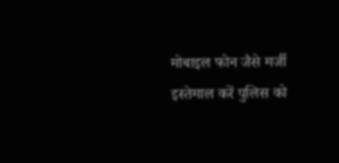मोबाइल फोन जैसे मर्जी इस्तेमाल करें पुलिस को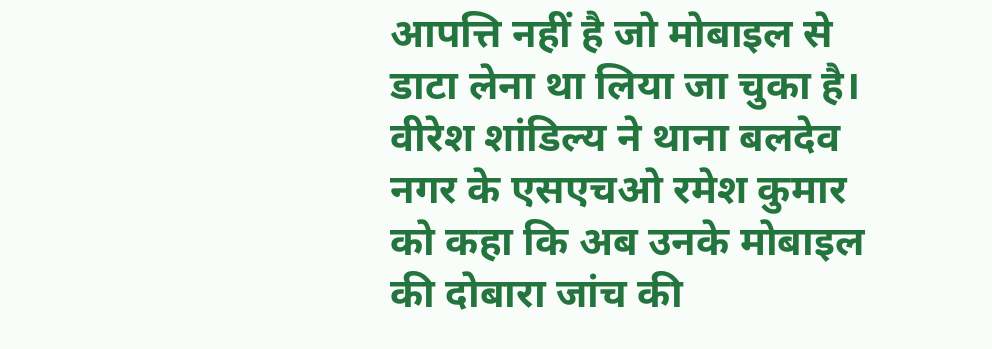आपत्ति नहीं है जो मोबाइल से डाटा लेना था लिया जा चुका है।
वीरेश शांडिल्य ने थाना बलदेव नगर के एसएचओ रमेश कुमार को कहा कि अब उनके मोबाइल की दोबारा जांच की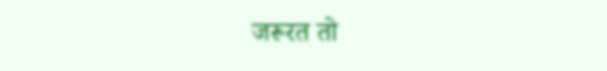जरूरत तो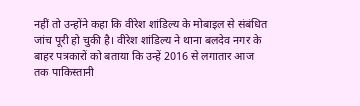नहीं तो उन्होंने कहा कि वीरेश शांडिल्य के मोबाइल से संबंधित जांच पूरी हो चुकी है। वीरेश शांडिल्य ने थाना बलदेव नगर के बाहर पत्रकारों को बताया कि उन्हें 2016 से लगातार आज तक पाकिस्तानी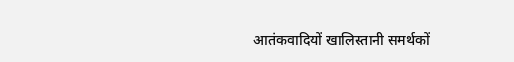आतंकवादियों खालिस्तानी समर्थकों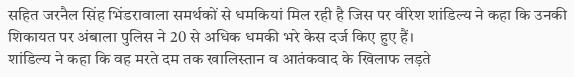सहित जरनैल सिंह भिंडरावाला समर्थकों से धमकियां मिल रही है जिस पर वीरेश शांडिल्य ने कहा कि उनकी शिकायत पर अंबाला पुलिस ने 20 से अधिक धमकी भरे केस दर्ज किए हुए हैं।
शांडिल्य ने कहा कि वह मरते दम तक खालिस्तान व आतंकवाद के खिलाफ लड़ते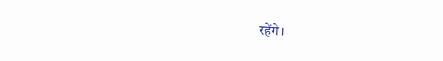रहेंगे।